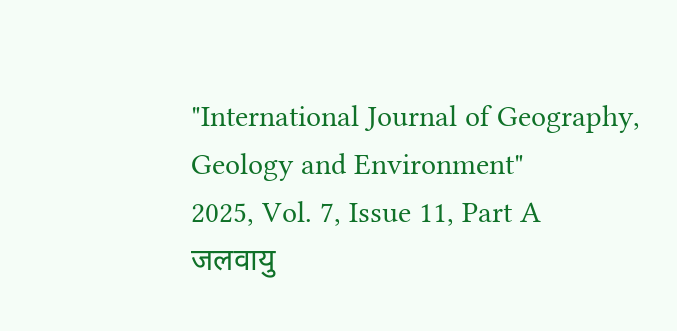"International Journal of Geography, Geology and Environment"
2025, Vol. 7, Issue 11, Part A
जलवायु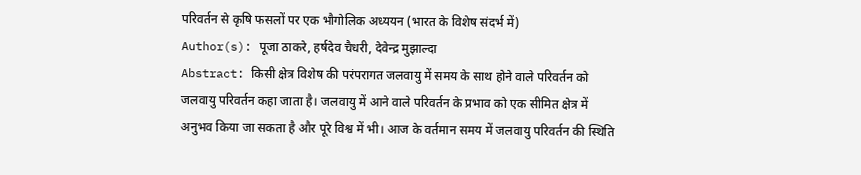परिवर्तन से कृषि फसलों पर एक भौगोलिक अध्ययन (भारत के विशेष संदर्भ में)
Author(s): पूजा ठाकरे, हर्षदेव चैधरी, देवेन्द्र मुझाल्दा
Abstract: किसी क्षेत्र विशेष की परंपरागत जलवायु में समय के साथ होने वाले परिवर्तन को जलवायु परिवर्तन कहा जाता है। जलवायु में आने वाले परिवर्तन के प्रभाव को एक सीमित क्षेत्र में अनुभव किया जा सकता है और पूरे विश्व में भी। आज के वर्तमान समय में जलवायु परिवर्तन की स्थिति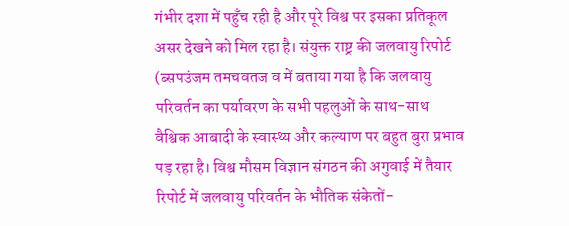गंभीर दशा में पहुँच रही है और पूरे विश्व पर इसका प्रतिकूल असर देखने को मिल रहा है। संयुक्त राष्ट्र की जलवायु रिपोर्ट (ब्सपउंजम तमचवतज व में बताया गया है कि जलवायु परिवर्तन का पर्यावरण के सभी पहलुओं के साथ-साथ वैश्विक आबादी के स्वास्थ्य और कल्याण पर बहुत बुरा प्रभाव पड़ रहा है। विश्व मौसम विज्ञान संगठन की अगुवाई में तैयार रिपोर्ट में जलवायु परिवर्तन के भौतिक संकेतों-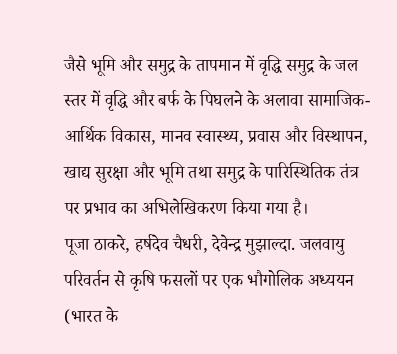जैसे भूमि और समुद्र के तापमान में वृद्धि समुद्र के जल स्तर में वृद्धि और बर्फ के पिघलने के अलावा सामाजिक-आर्थिक विकास, मानव स्वास्थ्य, प्रवास और विस्थापन, खाद्य सुरक्षा और भूमि तथा समुद्र के पारिस्थितिक तंत्र पर प्रभाव का अभिलेखिकरण किया गया है।
पूजा ठाकरे, हर्षदेव चैधरी, देवेन्द्र मुझाल्दा. जलवायु परिवर्तन से कृषि फसलों पर एक भौगोलिक अध्ययन (भारत के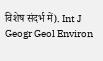विशेष संदर्भ में). Int J Geogr Geol Environ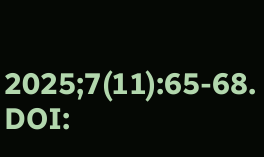2025;7(11):65-68. DOI: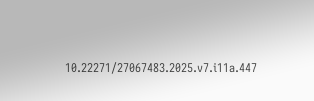10.22271/27067483.2025.v7.i11a.447